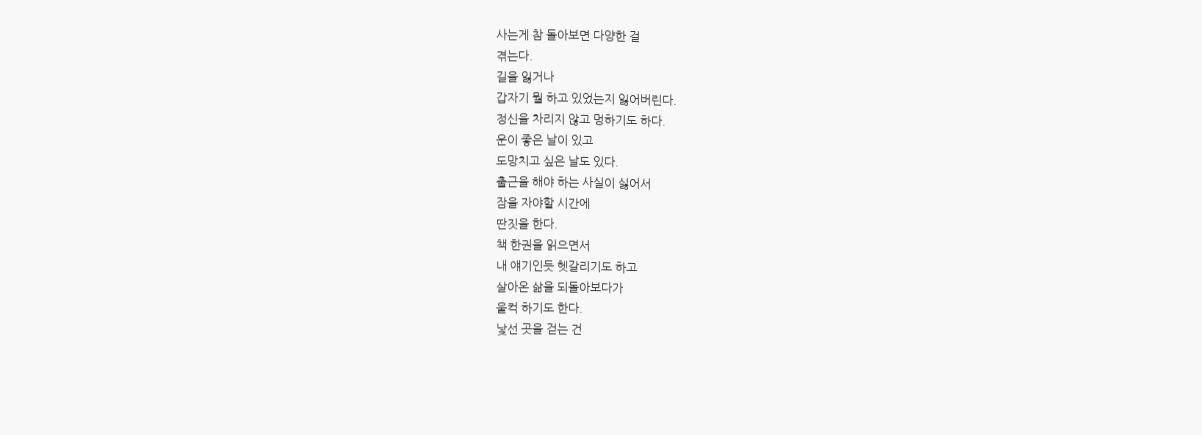사는게 참 돌아보면 다양한 걸
겪는다.
길을 잃거나
갑자기 뭘 하고 있었는지 잃어버린다.
정신을 차리지 않고 멍하기도 하다.
운이 좋은 날이 있고
도망치고 싶은 날도 있다.
출근을 해야 하는 사실이 싫어서
잠을 자야할 시간에
딴짓을 한다.
책 한권을 읽으면서
내 얘기인듯 헷갈리기도 하고
살아온 삶을 되돌아보다가
울컥 하기도 한다.
낯선 곳을 걷는 건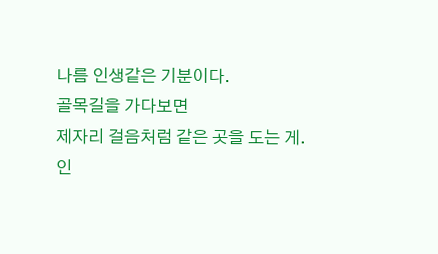나름 인생같은 기분이다.
골목길을 가다보면
제자리 걸음처럼 같은 곳을 도는 게.
인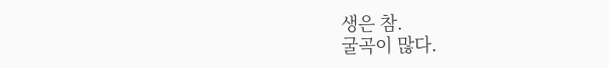생은 참.
굴곡이 많다.